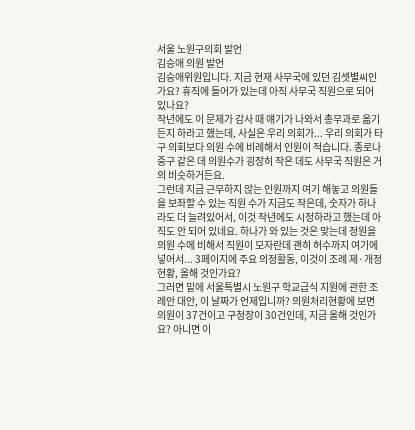서울 노원구의회 발언
김승애 의원 발언
김승애위원입니다. 지금 현재 사무국에 있던 김셋별씨인가요? 휴직에 들어가 있는데 아직 사무국 직원으로 되어 있나요?
작년에도 이 문제가 감사 때 얘기가 나와서 총무과로 옮기든지 하라고 했는데, 사실은 우리 의회가... 우리 의회가 타구 의회보다 의원 수에 비례해서 인원이 적습니다. 종로나 중구 같은 데 의원수가 굉장히 작은 데도 사무국 직원은 거의 비슷하거든요.
그런데 지금 근무하지 않는 인원까지 여기 해놓고 의원들을 보좌할 수 있는 직원 수가 지금도 작은데, 숫자가 하나라도 더 늘려있어서, 이것 작년에도 시정하라고 했는데 아직도 안 되어 있네요. 하나가 와 있는 것은 맞는데 정원을 의원 수에 비해서 직원이 모자란데 괜히 허수까지 여기에 넣어서... 3페이지에 주요 의정활동, 이것이 조례 제·개정현황, 올해 것인가요?
그러면 밑에 서울특별시 노원구 학교급식 지원에 관한 조례안 대안, 이 날짜가 언제입니까? 의원처리현황에 보면 의원이 37건이고 구청장이 30건인데, 지금 올해 것인가요? 아니면 이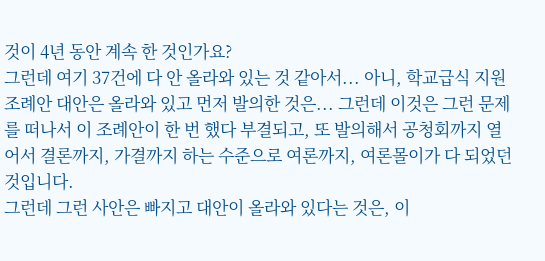것이 4년 동안 계속 한 것인가요?
그런데 여기 37건에 다 안 올라와 있는 것 같아서... 아니, 학교급식 지원조례안 대안은 올라와 있고 먼저 발의한 것은... 그런데 이것은 그런 문제를 떠나서 이 조례안이 한 번 했다 부결되고, 또 발의해서 공청회까지 열어서 결론까지, 가결까지 하는 수준으로 여론까지, 여론몰이가 다 되었던 것입니다.
그런데 그런 사안은 빠지고 대안이 올라와 있다는 것은, 이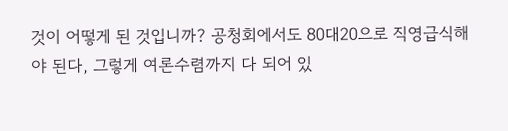것이 어떻게 된 것입니까? 공청회에서도 80대20으로 직영급식해야 된다, 그렇게 여론수렴까지 다 되어 있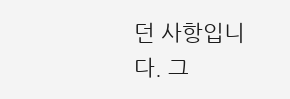던 사항입니다. 그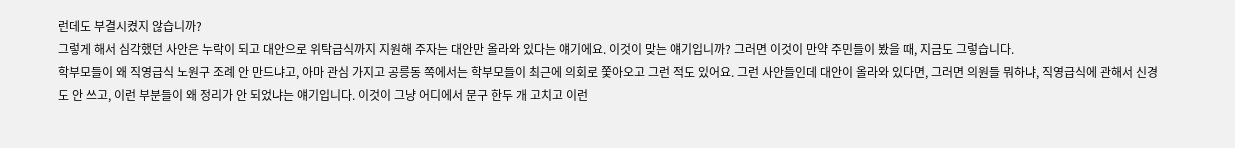런데도 부결시켰지 않습니까?
그렇게 해서 심각했던 사안은 누락이 되고 대안으로 위탁급식까지 지원해 주자는 대안만 올라와 있다는 얘기에요. 이것이 맞는 얘기입니까? 그러면 이것이 만약 주민들이 봤을 때, 지금도 그렇습니다.
학부모들이 왜 직영급식 노원구 조례 안 만드냐고, 아마 관심 가지고 공릉동 쪽에서는 학부모들이 최근에 의회로 쫓아오고 그런 적도 있어요. 그런 사안들인데 대안이 올라와 있다면, 그러면 의원들 뭐하냐, 직영급식에 관해서 신경도 안 쓰고, 이런 부분들이 왜 정리가 안 되었냐는 얘기입니다. 이것이 그냥 어디에서 문구 한두 개 고치고 이런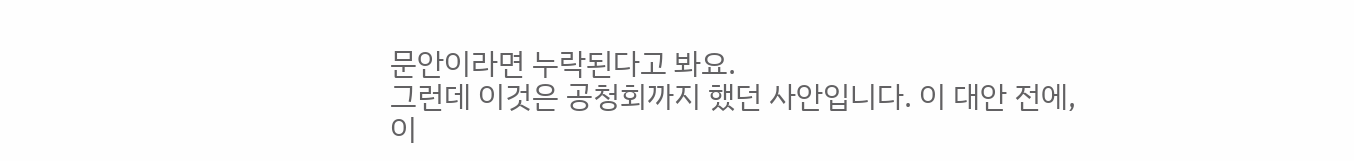문안이라면 누락된다고 봐요.
그런데 이것은 공청회까지 했던 사안입니다. 이 대안 전에, 이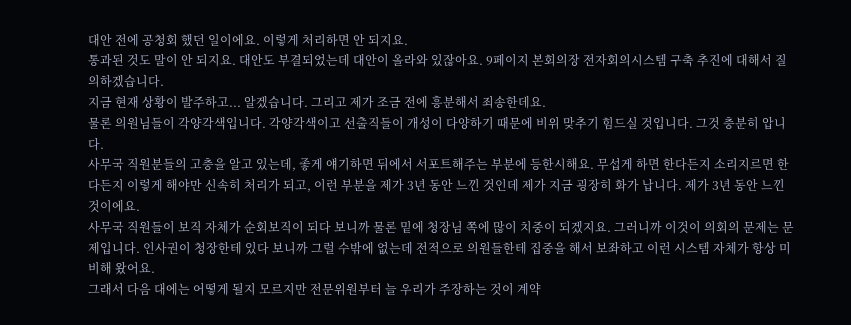대안 전에 공청회 했던 일이에요. 이렇게 처리하면 안 되지요.
통과된 것도 말이 안 되지요. 대안도 부결되었는데 대안이 올라와 있잖아요. 9페이지 본회의장 전자회의시스템 구축 추진에 대해서 질의하겠습니다.
지금 현재 상황이 발주하고... 알겠습니다. 그리고 제가 조금 전에 흥분해서 죄송한데요.
물론 의원님들이 각양각색입니다. 각양각색이고 선출직들이 개성이 다양하기 때문에 비위 맞추기 힘드실 것입니다. 그것 충분히 압니다.
사무국 직원분들의 고충을 알고 있는데, 좋게 얘기하면 뒤에서 서포트해주는 부분에 등한시해요. 무섭게 하면 한다든지 소리지르면 한다든지 이렇게 해야만 신속히 처리가 되고, 이런 부분을 제가 3년 동안 느낀 것인데 제가 지금 굉장히 화가 납니다. 제가 3년 동안 느낀 것이에요.
사무국 직원들이 보직 자체가 순회보직이 되다 보니까 물론 밑에 청장님 쪽에 많이 치중이 되겠지요. 그러니까 이것이 의회의 문제는 문제입니다. 인사권이 청장한테 있다 보니까 그럴 수밖에 없는데 전적으로 의원들한테 집중을 해서 보좌하고 이런 시스템 자체가 항상 미비해 왔어요.
그래서 다음 대에는 어떻게 될지 모르지만 전문위원부터 늘 우리가 주장하는 것이 계약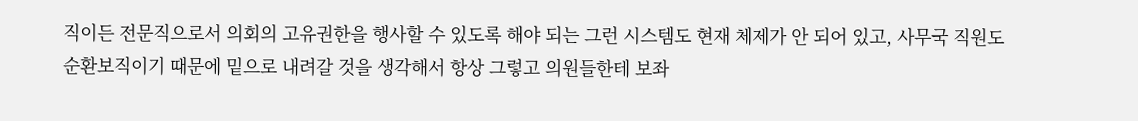직이든 전문직으로서 의회의 고유권한을 행사할 수 있도록 해야 되는 그런 시스템도 현재 체제가 안 되어 있고, 사무국 직원도 순환보직이기 때문에 밑으로 내려갈 것을 생각해서 항상 그렇고 의원들한테 보좌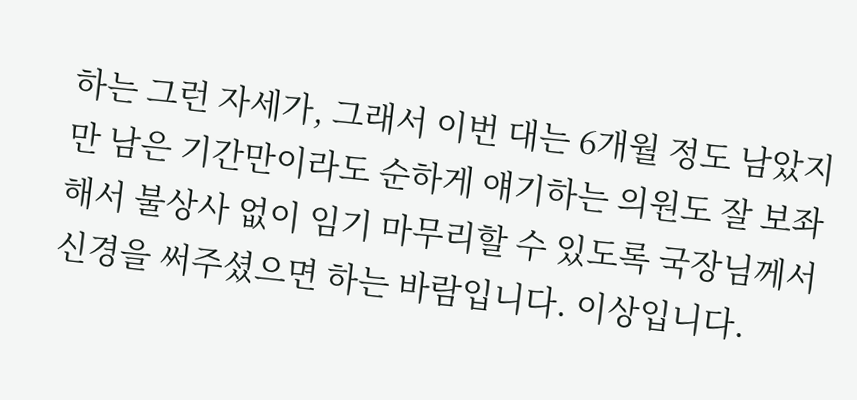하는 그런 자세가, 그래서 이번 대는 6개월 정도 남았지만 남은 기간만이라도 순하게 얘기하는 의원도 잘 보좌해서 불상사 없이 임기 마무리할 수 있도록 국장님께서 신경을 써주셨으면 하는 바람입니다. 이상입니다.